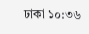ঢাকা ১০:৩৬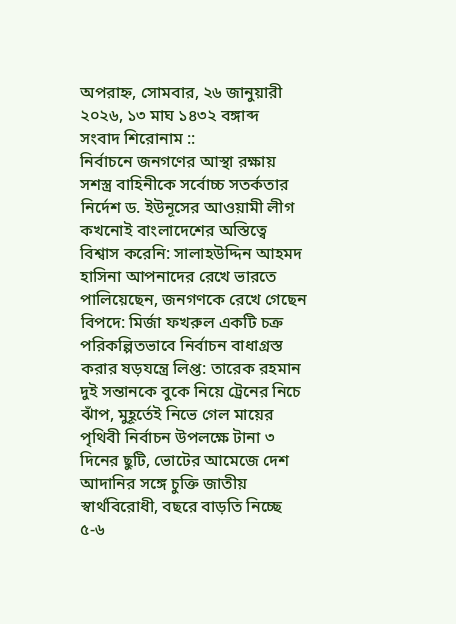অপরাহ্ন, সোমবার, ২৬ জানুয়ারী ২০২৬, ১৩ মাঘ ১৪৩২ বঙ্গাব্দ
সংবাদ শিরোনাম ::
নির্বাচনে জনগণের আস্থা রক্ষায় সশস্ত্র বাহিনীকে সর্বোচ্চ সতর্কতার নির্দেশ ড. ইউনূসের আওয়ামী লীগ কখনোই বাংলাদেশের অস্তিত্বে বিশ্বাস করেনি: সালাহউদ্দিন আহমদ হাসিনা আপনাদের রেখে ভারতে পালিয়েছেন, জনগণকে রেখে গেছেন বিপদে: মির্জা ফখরুল একটি চক্র পরিকল্পিতভাবে নির্বাচন বাধাগ্রস্ত করার ষড়যন্ত্রে লিপ্ত: তারেক রহমান দুই সন্তানকে বুকে নিয়ে ট্রেনের নিচে ঝাঁপ, মুহূর্তেই নিভে গেল মায়ের পৃথিবী নির্বাচন উপলক্ষে টানা ৩ দিনের ছুটি, ভোটের আমেজে দেশ আদানির সঙ্গে চুক্তি জাতীয় স্বার্থবিরোধী, বছরে বাড়তি নিচ্ছে ৫-৬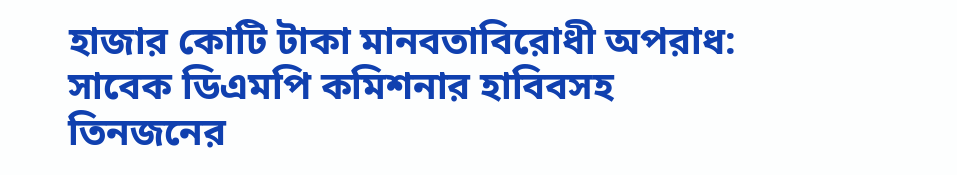হাজার কোটি টাকা মানবতাবিরোধী অপরাধ: সাবেক ডিএমপি কমিশনার হাবিবসহ তিনজনের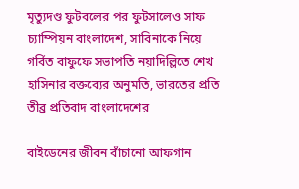মৃত্যুদণ্ড ফুটবলের পর ফুটসালেও সাফ চ্যাম্পিয়ন বাংলাদেশ, সাবিনাকে নিয়ে গর্বিত বাফুফে সভাপতি নয়াদিল্লিতে শেখ হাসিনার বক্তব্যের অনুমতি, ভারতের প্রতি তীব্র প্রতিবাদ বাংলাদেশের

বাইডেনের জীবন বাঁচানো আফগান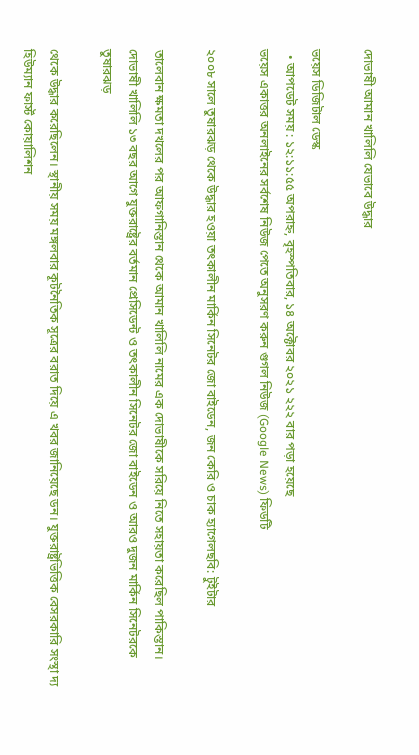দোভাষী আমান খালিলি যেভাবে উদ্ধার

ভয়েস ডিজিটাল ডেস্ক
  • আপডেট সময় : ১২:১১:৫৫ অপরাহ্ন, বৃহস্পতিবার, ১৪ অক্টোবর ২০২১ ২২২ বার পড়া হয়েছে
ভয়েস একাত্তর অনলাইনের সর্বশেষ নিউজ পেতে অনুসরণ করুন গুগল নিউজ (Google News) ফিডটি

২০০৮ সালে তুষারঝড় থেকে উদ্ধার হওয়া তৎকালীন মার্কিন সিনেটর জো বাইডেন, জন কেরি ও চাক হ্যাগেলছবি: টুইটার

তালেবান ক্ষমতা দখলের পর আফগানিস্তান থেকে আমান খালিলি নামের এক দোভাষীকে সরিয়ে নিতে সহায়তা করেছিল পাকিস্তান। দোভাষী খালিলি ১৩ বছর আগে যুক্তরাষ্ট্রের বর্তমান প্রেসিডেন্ট ও তৎকালীন সিনেটর জো বাইডেন ও আরও দুজন মার্কিন সিনেটরকে তুষারঝড়

থেকে উদ্ধার করেছিলেন। স্থানীয় সময় মঙ্গলবার কূটনৈতিক সূত্রের বরাত দিয়ে এ খবর জানিয়েছে ডন। যুক্তরাষ্ট্রভিত্তিক বেসরকারি সংস্থা দ্য হিউম্যান ফার্স্ট কোয়ালিশন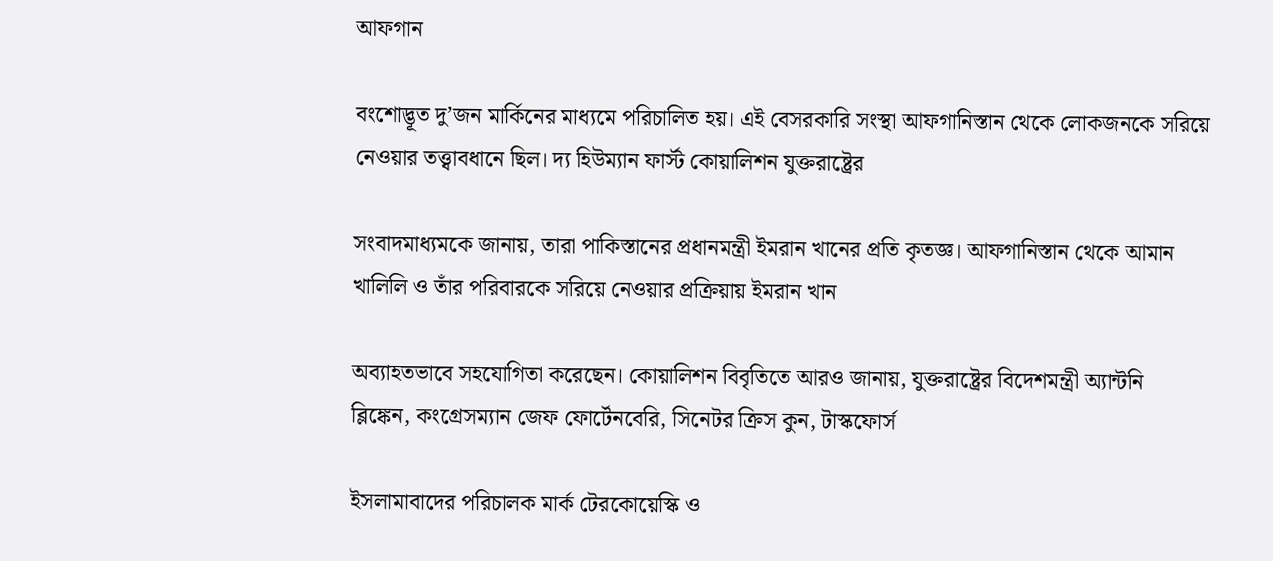আফগান

বংশোদ্ভূত দু’জন মার্কিনের মাধ্যমে পরিচালিত হয়। এই বেসরকারি সংস্থা আফগানিস্তান থেকে লোকজনকে সরিয়ে নেওয়ার তত্ত্বাবধানে ছিল। দ্য হিউম্যান ফার্স্ট কোয়ালিশন যুক্তরাষ্ট্রের

সংবাদমাধ্যমকে জানায়, তারা পাকিস্তানের প্রধানমন্ত্রী ইমরান খানের প্রতি কৃতজ্ঞ। আফগানিস্তান থেকে আমান খালিলি ও তাঁর পরিবারকে সরিয়ে নেওয়ার প্রক্রিয়ায় ইমরান খান

অব্যাহতভাবে সহযোগিতা করেছেন। কোয়ালিশন বিবৃতিতে আরও জানায়, যুক্তরাষ্ট্রের বিদেশমন্ত্রী অ্যান্টনি ব্লিঙ্কেন, কংগ্রেসম্যান জেফ ফোর্টেনবেরি, সিনেটর ক্রিস কুন, টাস্কফোর্স

ইসলামাবাদের পরিচালক মার্ক টেরকোয়েস্কি ও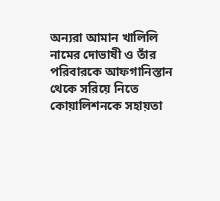অন্যরা আমান খালিলি নামের দোভাষী ও তাঁর পরিবারকে আফগানিস্তান থেকে সরিয়ে নিতে কোয়ালিশনকে সহায়তা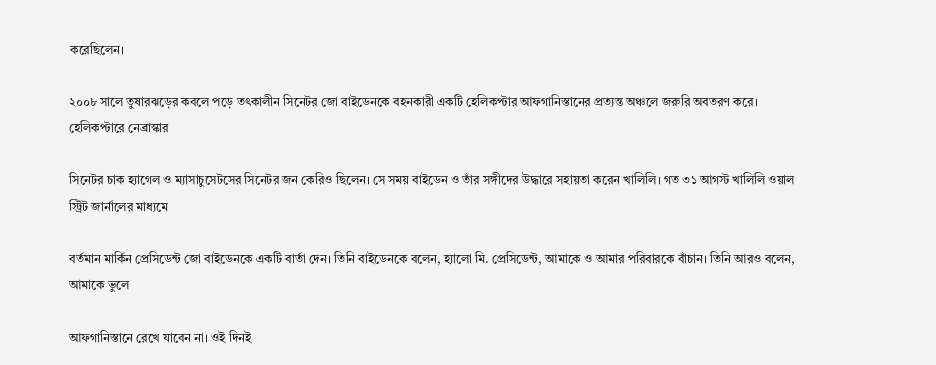করেছিলেন।

২০০৮ সালে তুষারঝড়ের কবলে পড়ে তৎকালীন সিনেটর জো বাইডেনকে বহনকারী একটি হেলিকপ্টার আফগানিস্তানের প্রত্যন্ত অঞ্চলে জরুরি অবতরণ করে। হেলিকপ্টারে নেব্রাস্কার

সিনেটর চাক হ্যাগেল ও ম্যাসাচুসেটসের সিনেটর জন কেরিও ছিলেন। সে সময় বাইডেন ও তাঁর সঙ্গীদের উদ্ধারে সহায়তা করেন খালিলি। গত ৩১ আগস্ট খালিলি ওয়াল স্ট্রিট জার্নালের মাধ্যমে

বর্তমান মার্কিন প্রেসিডেন্ট জো বাইডেনকে একটি বার্তা দেন। তিনি বাইডেনকে বলেন, হ্যালো মি. প্রেসিডেন্ট, আমাকে ও আমার পরিবারকে বাঁচান। তিনি আরও বলেন, আমাকে ভুলে

আফগানিস্তানে রেখে যাবেন না। ওই দিনই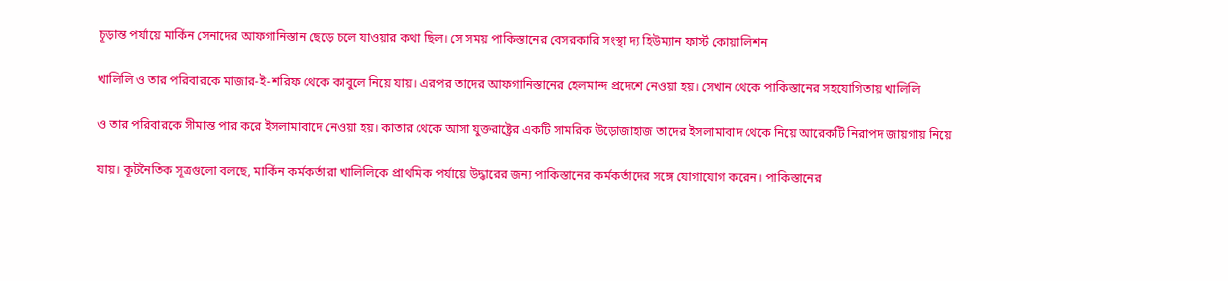চূড়ান্ত পর্যায়ে মার্কিন সেনাদের আফগানিস্তান ছেড়ে চলে যাওয়ার কথা ছিল। সে সময় পাকিস্তানের বেসরকারি সংস্থা দ্য হিউম্যান ফার্স্ট কোয়ালিশন

খালিলি ও তার পরিবারকে মাজার-ই-শরিফ থেকে কাবুলে নিয়ে যায়। এরপর তাদের আফগানিস্তানের হেলমান্দ প্রদেশে নেওয়া হয়। সেখান থেকে পাকিস্তানের সহযোগিতায় খালিলি

ও তার পরিবারকে সীমান্ত পার করে ইসলামাবাদে নেওয়া হয়। কাতার থেকে আসা যুক্তরাষ্ট্রের একটি সামরিক উড়োজাহাজ তাদের ইসলামাবাদ থেকে নিয়ে আরেকটি নিরাপদ জায়গায় নিয়ে

যায়। কূটনৈতিক সূত্রগুলো বলছে, মার্কিন কর্মকর্তারা খালিলিকে প্রাথমিক পর্যায়ে উদ্ধারের জন্য পাকিস্তানের কর্মকর্তাদের সঙ্গে যোগাযোগ করেন। পাকিস্তানের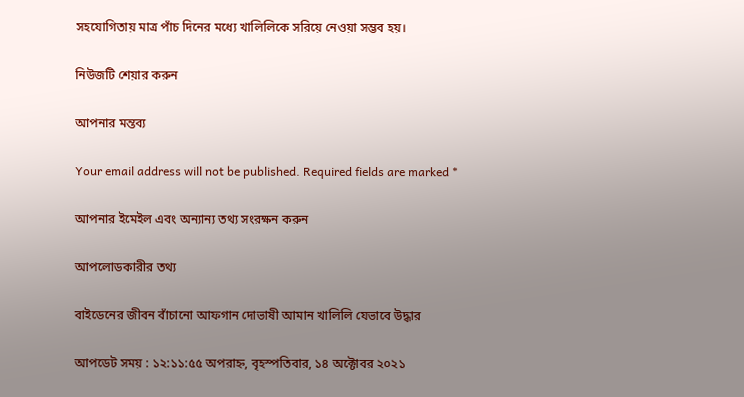সহযোগিতায় মাত্র পাঁচ দিনের মধ্যে খালিলিকে সরিয়ে নেওয়া সম্ভব হয়।

নিউজটি শেয়ার করুন

আপনার মন্তব্য

Your email address will not be published. Required fields are marked *

আপনার ইমেইল এবং অন্যান্য তথ্য সংরক্ষন করুন

আপলোডকারীর তথ্য

বাইডেনের জীবন বাঁচানো আফগান দোভাষী আমান খালিলি যেভাবে উদ্ধার

আপডেট সময় : ১২:১১:৫৫ অপরাহ্ন, বৃহস্পতিবার, ১৪ অক্টোবর ২০২১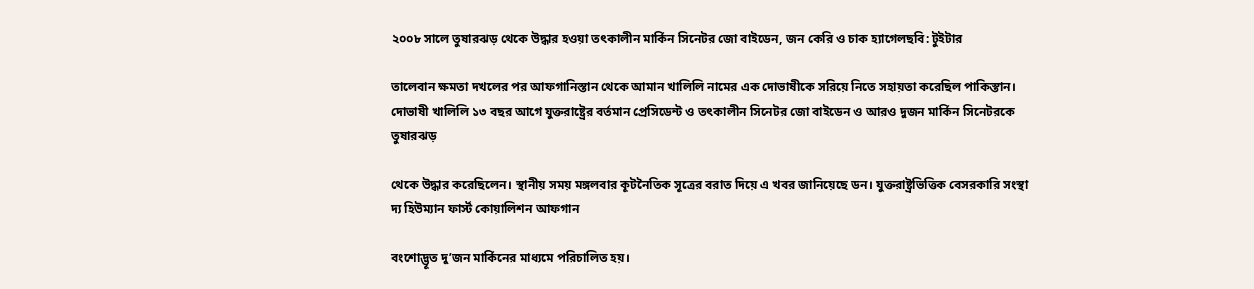২০০৮ সালে তুষারঝড় থেকে উদ্ধার হওয়া তৎকালীন মার্কিন সিনেটর জো বাইডেন, জন কেরি ও চাক হ্যাগেলছবি: টুইটার

তালেবান ক্ষমতা দখলের পর আফগানিস্তান থেকে আমান খালিলি নামের এক দোভাষীকে সরিয়ে নিতে সহায়তা করেছিল পাকিস্তান। দোভাষী খালিলি ১৩ বছর আগে যুক্তরাষ্ট্রের বর্তমান প্রেসিডেন্ট ও তৎকালীন সিনেটর জো বাইডেন ও আরও দুজন মার্কিন সিনেটরকে তুষারঝড়

থেকে উদ্ধার করেছিলেন। স্থানীয় সময় মঙ্গলবার কূটনৈতিক সূত্রের বরাত দিয়ে এ খবর জানিয়েছে ডন। যুক্তরাষ্ট্রভিত্তিক বেসরকারি সংস্থা দ্য হিউম্যান ফার্স্ট কোয়ালিশন আফগান

বংশোদ্ভূত দু’জন মার্কিনের মাধ্যমে পরিচালিত হয়।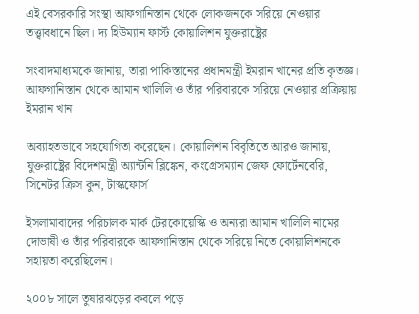এই বেসরকারি সংস্থা আফগানিস্তান থেকে লোকজনকে সরিয়ে নেওয়ার তত্ত্বাবধানে ছিল। দ্য হিউম্যান ফার্স্ট কোয়ালিশন যুক্তরাষ্ট্রের

সংবাদমাধ্যমকে জানায়, তারা পাকিস্তানের প্রধানমন্ত্রী ইমরান খানের প্রতি কৃতজ্ঞ। আফগানিস্তান থেকে আমান খালিলি ও তাঁর পরিবারকে সরিয়ে নেওয়ার প্রক্রিয়ায় ইমরান খান

অব্যাহতভাবে সহযোগিতা করেছেন। কোয়ালিশন বিবৃতিতে আরও জানায়, যুক্তরাষ্ট্রের বিদেশমন্ত্রী অ্যান্টনি ব্লিঙ্কেন, কংগ্রেসম্যান জেফ ফোর্টেনবেরি, সিনেটর ক্রিস কুন, টাস্কফোর্স

ইসলামাবাদের পরিচালক মার্ক টেরকোয়েস্কি ও অন্যরা আমান খালিলি নামের দোভাষী ও তাঁর পরিবারকে আফগানিস্তান থেকে সরিয়ে নিতে কোয়ালিশনকে সহায়তা করেছিলেন।

২০০৮ সালে তুষারঝড়ের কবলে পড়ে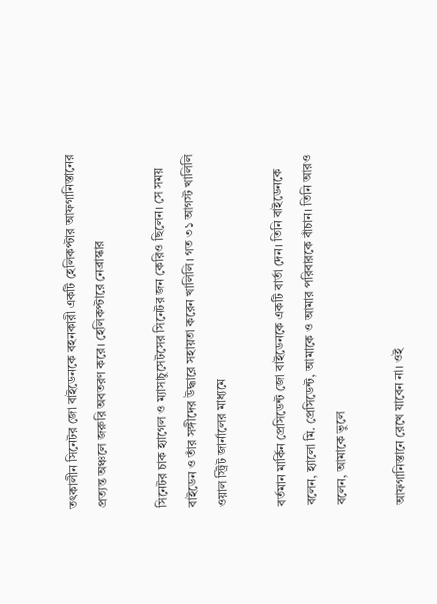তৎকালীন সিনেটর জো বাইডেনকে বহনকারী একটি হেলিকপ্টার আফগানিস্তানের প্রত্যন্ত অঞ্চলে জরুরি অবতরণ করে। হেলিকপ্টারে নেব্রাস্কার

সিনেটর চাক হ্যাগেল ও ম্যাসাচুসেটসের সিনেটর জন কেরিও ছিলেন। সে সময় বাইডেন ও তাঁর সঙ্গীদের উদ্ধারে সহায়তা করেন খালিলি। গত ৩১ আগস্ট খালিলি ওয়াল স্ট্রিট জার্নালের মাধ্যমে

বর্তমান মার্কিন প্রেসিডেন্ট জো বাইডেনকে একটি বার্তা দেন। তিনি বাইডেনকে বলেন, হ্যালো মি. প্রেসিডেন্ট, আমাকে ও আমার পরিবারকে বাঁচান। তিনি আরও বলেন, আমাকে ভুলে

আফগানিস্তানে রেখে যাবেন না। ওই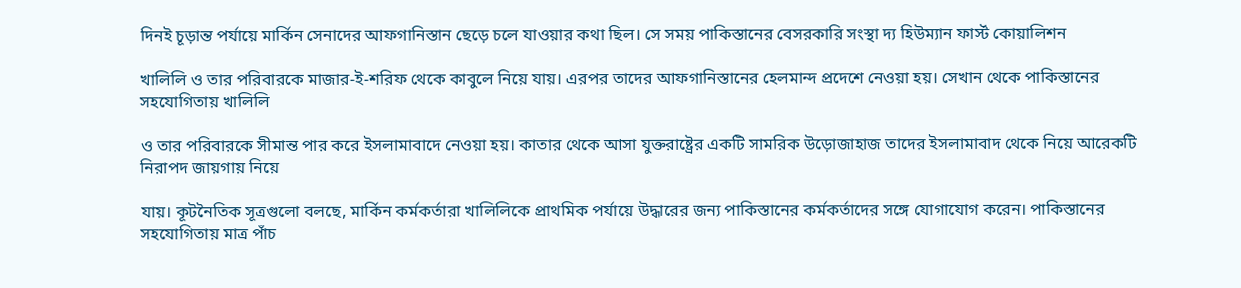দিনই চূড়ান্ত পর্যায়ে মার্কিন সেনাদের আফগানিস্তান ছেড়ে চলে যাওয়ার কথা ছিল। সে সময় পাকিস্তানের বেসরকারি সংস্থা দ্য হিউম্যান ফার্স্ট কোয়ালিশন

খালিলি ও তার পরিবারকে মাজার-ই-শরিফ থেকে কাবুলে নিয়ে যায়। এরপর তাদের আফগানিস্তানের হেলমান্দ প্রদেশে নেওয়া হয়। সেখান থেকে পাকিস্তানের সহযোগিতায় খালিলি

ও তার পরিবারকে সীমান্ত পার করে ইসলামাবাদে নেওয়া হয়। কাতার থেকে আসা যুক্তরাষ্ট্রের একটি সামরিক উড়োজাহাজ তাদের ইসলামাবাদ থেকে নিয়ে আরেকটি নিরাপদ জায়গায় নিয়ে

যায়। কূটনৈতিক সূত্রগুলো বলছে, মার্কিন কর্মকর্তারা খালিলিকে প্রাথমিক পর্যায়ে উদ্ধারের জন্য পাকিস্তানের কর্মকর্তাদের সঙ্গে যোগাযোগ করেন। পাকিস্তানের সহযোগিতায় মাত্র পাঁচ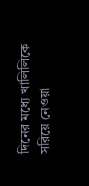দিনের মধ্যে খালিলিকে সরিয়ে নেওয়া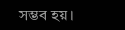সম্ভব হয়।